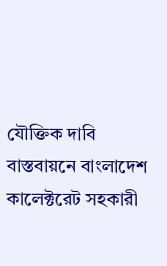যৌক্তিক দাবি বাস্তবায়নে বাংলাদেশ কালেক্টরেট সহকারী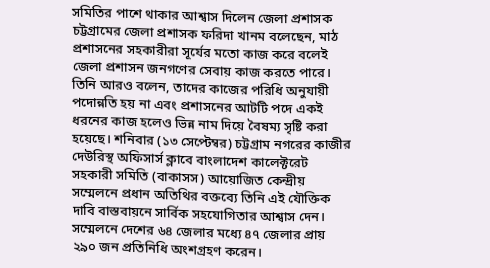সমিতির পাশে থাকার আশ্বাস দিলেন জেলা প্রশাসক
চট্টগ্রামের জেলা প্রশাসক ফরিদা খানম বলেছেন, মাঠ প্রশাসনের সহকারীরা সূর্যের মতো কাজ করে বলেই জেলা প্রশাসন জনগণের সেবায় কাজ করতে পারে। তিনি আরও বলেন, তাদের কাজের পরিধি অনুযায়ী পদোন্নতি হয় না এবং প্রশাসনের আটটি পদে একই ধরনের কাজ হলেও ভিন্ন নাম দিয়ে বৈষম্য সৃষ্টি করা হয়েছে। শনিবার (১৩ সেপ্টেম্বর) চট্টগ্রাম নগরের কাজীর দেউরিস্থ অফিসার্স ক্লাবে বাংলাদেশ কালেক্টরেট সহকারী সমিতি (বাকাসস) আয়োজিত কেন্দ্রীয় সম্মেলনে প্রধান অতিথির বক্তব্যে তিনি এই যৌক্তিক দাবি বাস্তবায়নে সার্বিক সহযোগিতার আশ্বাস দেন।
সম্মেলনে দেশের ৬৪ জেলার মধ্যে ৪৭ জেলার প্রায় ২৯০ জন প্রতিনিধি অংশগ্রহণ করেন।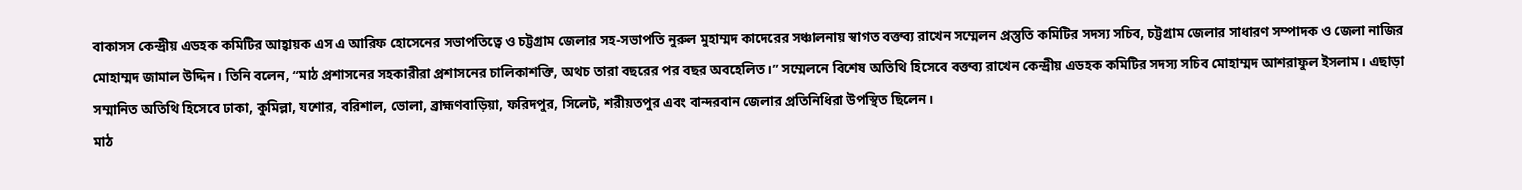বাকাসস কেন্দ্রীয় এডহক কমিটির আহ্বায়ক এস এ আরিফ হোসেনের সভাপতিত্বে ও চট্টগ্রাম জেলার সহ-সভাপতি নুরুল মুহাম্মদ কাদেরের সঞ্চালনায় স্বাগত বক্তব্য রাখেন সম্মেলন প্রস্তুতি কমিটির সদস্য সচিব, চট্টগ্রাম জেলার সাধারণ সম্পাদক ও জেলা নাজির মোহাম্মদ জামাল উদ্দিন। তিনি বলেন, “মাঠ প্রশাসনের সহকারীরা প্রশাসনের চালিকাশক্তি, অথচ তারা বছরের পর বছর অবহেলিত।” সম্মেলনে বিশেষ অতিথি হিসেবে বক্তব্য রাখেন কেন্দ্রীয় এডহক কমিটির সদস্য সচিব মোহাম্মদ আশরাফুল ইসলাম। এছাড়া সম্মানিত অতিথি হিসেবে ঢাকা, কুমিল্লা, যশোর, বরিশাল, ভোলা, ব্রাহ্মণবাড়িয়া, ফরিদপুর, সিলেট, শরীয়তপুর এবং বান্দরবান জেলার প্রতিনিধিরা উপস্থিত ছিলেন।
মাঠ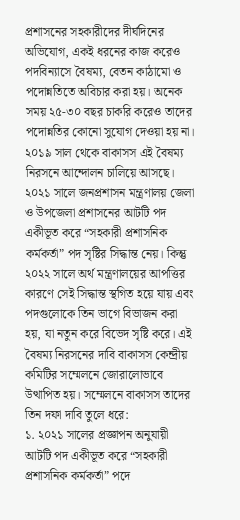প্রশাসনের সহকারীদের দীর্ঘদিনের অভিযোগ, একই ধরনের কাজ করেও পদবিন্যাসে বৈষম্য, বেতন কাঠামো ও পদোন্নতিতে অবিচার করা হয়। অনেক সময় ২৫-৩০ বছর চাকরি করেও তাদের পদোন্নতির কোনো সুযোগ দেওয়া হয় না।
২০১৯ সাল থেকে বাকাসস এই বৈষম্য নিরসনে আন্দোলন চালিয়ে আসছে। ২০২১ সালে জনপ্রশাসন মন্ত্রণালয় জেলা ও উপজেলা প্রশাসনের আটটি পদ একীভূত করে “সহকারী প্রশাসনিক কর্মকর্তা” পদ সৃষ্টির সিদ্ধান্ত নেয়। কিন্তু ২০২২ সালে অর্থ মন্ত্রণালয়ের আপত্তির কারণে সেই সিদ্ধান্ত স্থগিত হয়ে যায় এবং পদগুলোকে তিন ভাগে বিভাজন করা হয়, যা নতুন করে বিভেদ সৃষ্টি করে। এই বৈষম্য নিরসনের দাবি বাকাসস কেন্দ্রীয় কমিটির সম্মেলনে জোরালোভাবে উত্থাপিত হয়। সম্মেলনে বাকাসস তাদের তিন দফা দাবি তুলে ধরে:
১. ২০২১ সালের প্রজ্ঞাপন অনুযায়ী আটটি পদ একীভূত করে “সহকারী প্রশাসনিক কর্মকর্তা” পদে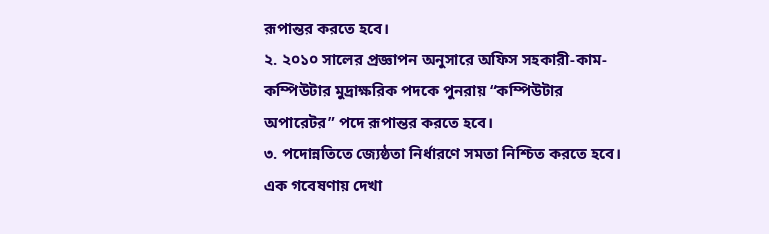রূপান্তর করতে হবে।
২. ২০১০ সালের প্রজ্ঞাপন অনুসারে অফিস সহকারী-কাম-কম্পিউটার মুদ্রাক্ষরিক পদকে পুনরায় “কম্পিউটার অপারেটর” পদে রূপান্তর করতে হবে।
৩. পদোন্নতিতে জ্যেষ্ঠতা নির্ধারণে সমতা নিশ্চিত করতে হবে।
এক গবেষণায় দেখা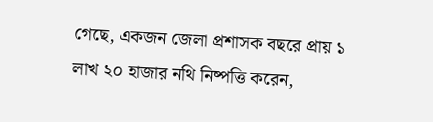গেছে, একজন জেলা প্রশাসক বছরে প্রায় ১ লাখ ২০ হাজার নথি নিষ্পত্তি করেন,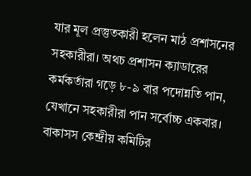যার মূল প্রস্তুতকারী হলেন মাঠ প্রশাসনের সহকারীরা। অথচ প্রশাসন ক্যাডারের কর্মকর্তারা গড়ে ৮-৯ বার পদোন্নতি পান, যেখানে সহকারীরা পান সর্বোচ্চ একবার। বাকাসস কেন্দ্রীয় কমিটির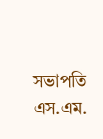সভাপতি এস.এম.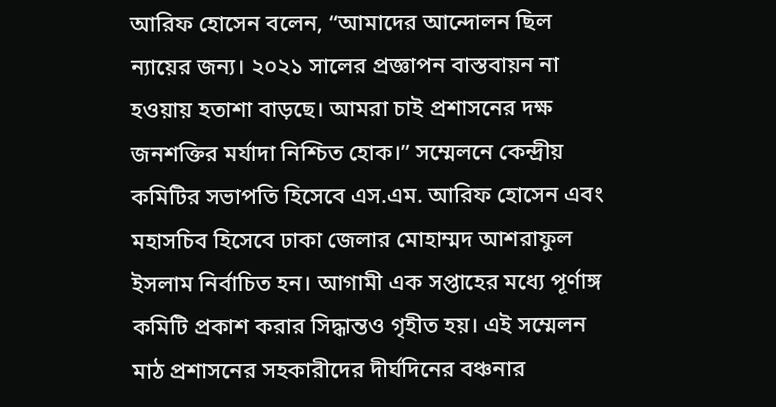আরিফ হোসেন বলেন, “আমাদের আন্দোলন ছিল ন্যায়ের জন্য। ২০২১ সালের প্রজ্ঞাপন বাস্তবায়ন না হওয়ায় হতাশা বাড়ছে। আমরা চাই প্রশাসনের দক্ষ জনশক্তির মর্যাদা নিশ্চিত হোক।” সম্মেলনে কেন্দ্রীয় কমিটির সভাপতি হিসেবে এস.এম. আরিফ হোসেন এবং মহাসচিব হিসেবে ঢাকা জেলার মোহাম্মদ আশরাফুল ইসলাম নির্বাচিত হন। আগামী এক সপ্তাহের মধ্যে পূর্ণাঙ্গ কমিটি প্রকাশ করার সিদ্ধান্তও গৃহীত হয়। এই সম্মেলন মাঠ প্রশাসনের সহকারীদের দীর্ঘদিনের বঞ্চনার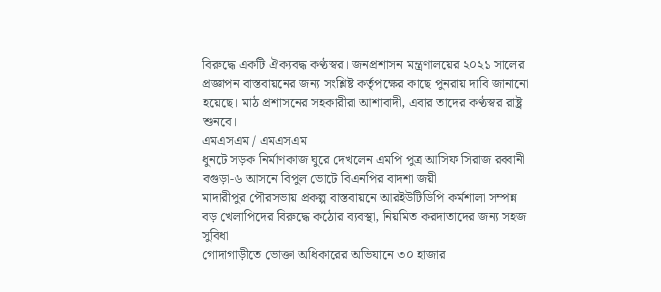বিরুদ্ধে একটি ঐক্যবদ্ধ কণ্ঠস্বর। জনপ্রশাসন মন্ত্রণালয়ের ২০২১ সালের প্রজ্ঞাপন বাস্তবায়নের জন্য সংশ্লিষ্ট কর্তৃপক্ষের কাছে পুনরায় দাবি জানানো হয়েছে। মাঠ প্রশাসনের সহকারীরা আশাবাদী, এবার তাদের কণ্ঠস্বর রাষ্ট্র শুনবে।
এমএসএম / এমএসএম
ধুনটে সড়ক নির্মাণকাজ ঘুরে দেখলেন এমপি পুত্র আসিফ সিরাজ রব্বানী
বগুড়া-৬ আসনে বিপুল ভোটে বিএনপির বাদশা জয়ী
মাদারীপুর পৌরসভায় প্রকল্প বাস্তবায়নে আরইউটিডিপি কর্মশালা সম্পন্ন
বড় খেলাপিদের বিরুদ্ধে কঠোর ব্যবস্থা, নিয়মিত করদাতাদের জন্য সহজ সুবিধা
গোদাগাড়ীতে ভোক্তা অধিকারের অভিযানে ৩০ হাজার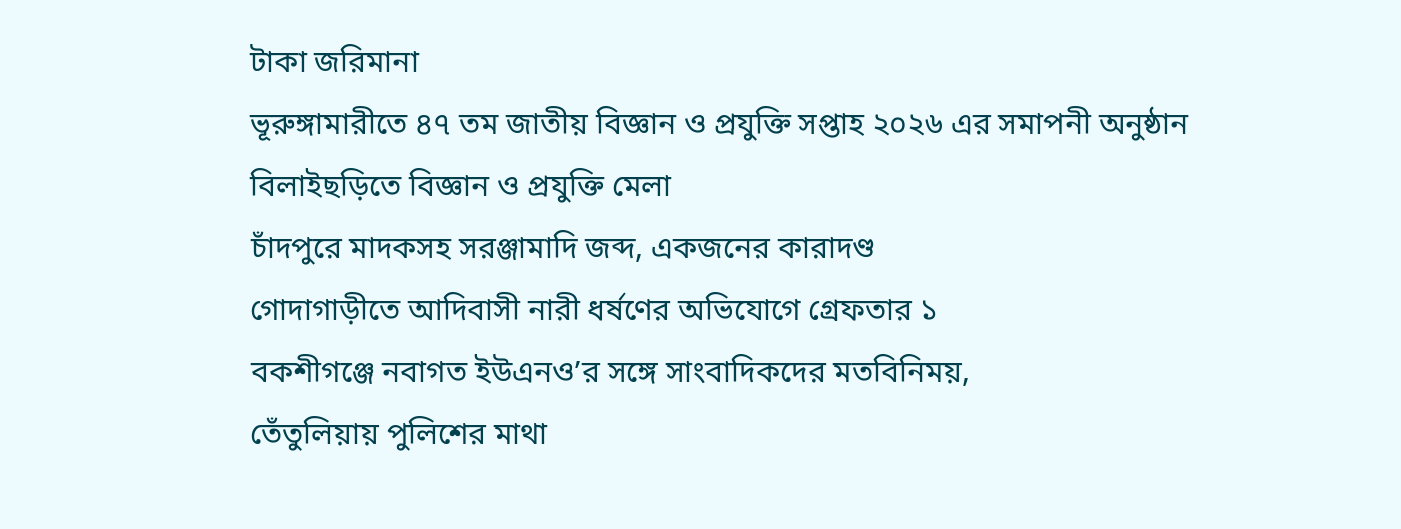টাকা জরিমানা
ভূরুঙ্গামারীতে ৪৭ তম জাতীয় বিজ্ঞান ও প্রযুক্তি সপ্তাহ ২০২৬ এর সমাপনী অনুষ্ঠান
বিলাইছড়িতে বিজ্ঞান ও প্রযুক্তি মেলা
চাঁদপুরে মাদকসহ সরঞ্জামাদি জব্দ, একজনের কারাদণ্ড
গোদাগাড়ীতে আদিবাসী নারী ধর্ষণের অভিযোগে গ্রেফতার ১
বকশীগঞ্জে নবাগত ইউএনও’র সঙ্গে সাংবাদিকদের মতবিনিময়,
তেঁতুলিয়ায় পুলিশের মাথা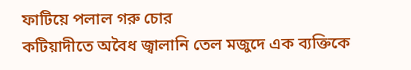ফাটিয়ে পলাল গরু চোর
কটিয়াদীতে অবৈধ জ্বালানি তেল মজুদে এক ব্যক্তিকে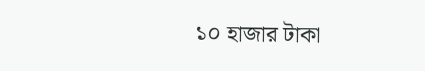১০ হাজার টাকা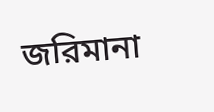জরিমানা